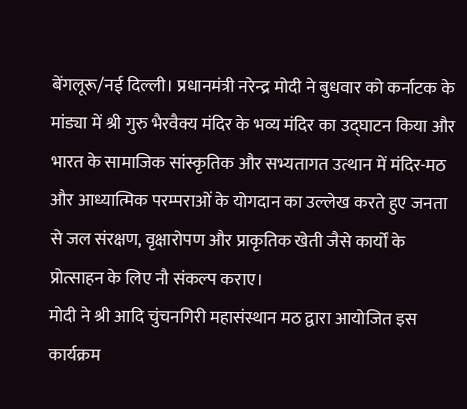बेंगलूरू/नई दिल्ली। प्रधानमंत्री नरेन्द्र मोदी ने बुधवार को कर्नाटक के मांड्या में श्री गुरु भैरवैक्य मंदिर के भव्य मंदिर का उद्घाटन किया और भारत के सामाजिक सांस्कृतिक और सभ्यतागत उत्थान में मंदिर-मठ और आध्यात्मिक परम्पराओं के योगदान का उल्लेख करते हुए जनता से जल संरक्षण, वृक्षारोपण और प्राकृतिक खेती जैसे कार्यों के प्रोत्साहन के लिए नौ संकल्प कराए।
मोदी ने श्री आदि चुंचनगिरी महासंस्थान मठ द्वारा आयोजित इस कार्यक्रम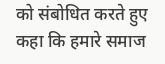को संबोधित करते हुए कहा कि हमारे समाज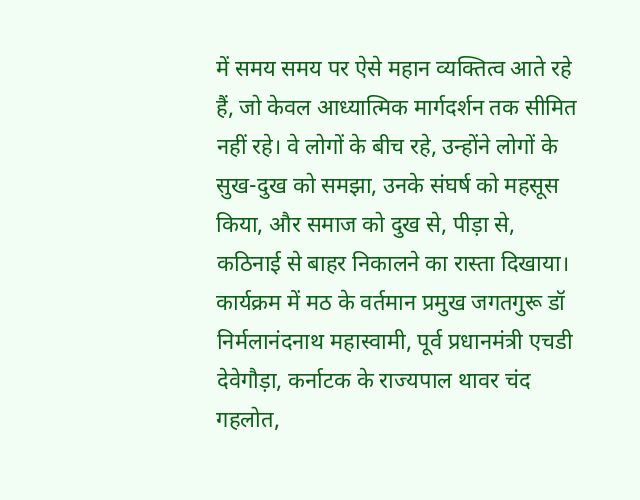में समय समय पर ऐसे महान व्यक्तित्व आते रहे हैं, जो केवल आध्यात्मिक मार्गदर्शन तक सीमित नहीं रहे। वे लोगों के बीच रहे, उन्होंने लोगों के सुख-दुख को समझा, उनके संघर्ष को महसूस किया, और समाज को दुख से, पीड़ा से, कठिनाई से बाहर निकालने का रास्ता दिखाया।
कार्यक्रम में मठ के वर्तमान प्रमुख जगतगुरू डॉ निर्मलानंदनाथ महास्वामी, पूर्व प्रधानमंत्री एचडी देवेगौड़ा, कर्नाटक के राज्यपाल थावर चंद गहलोत,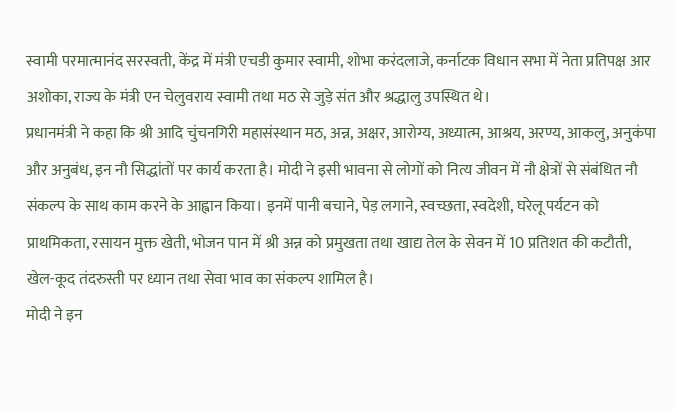स्वामी परमात्मानंद सरस्वती, केंद्र में मंत्री एचडी कुमार स्वामी, शोभा करंदलाजे, कर्नाटक विधान सभा में नेता प्रतिपक्ष आर अशोका, राज्य के मंत्री एन चेलुवराय स्वामी तथा मठ से जुड़े संत और श्रद्धालु उपस्थित थे।
प्रधानमंत्री ने कहा कि श्री आदि चुंचनगिरी महासंस्थान मठ, अन्न, अक्षर, आरोग्य, अध्यात्म, आश्रय, अरण्य, आकलु, अनुकंपा और अनुबंध, इन नौ सिद्धांतों पर कार्य करता है। मोदी ने इसी भावना से लोगों को नित्य जीवन में नौ क्षेत्रों से संबंधित नौ संकल्प के साथ काम करने के आह्वान किया। इनमें पानी बचाने, पेड़ लगाने, स्वच्छता, स्वदेशी, घरेलू पर्यटन को प्राथमिकता, रसायन मुक्त खेती, भोजन पान में श्री अन्न को प्रमुखता तथा खाद्य तेल के सेवन में 10 प्रतिशत की कटौती, खेल-कूद तंदरुस्ती पर ध्यान तथा सेवा भाव का संकल्प शामिल है।
मोदी ने इन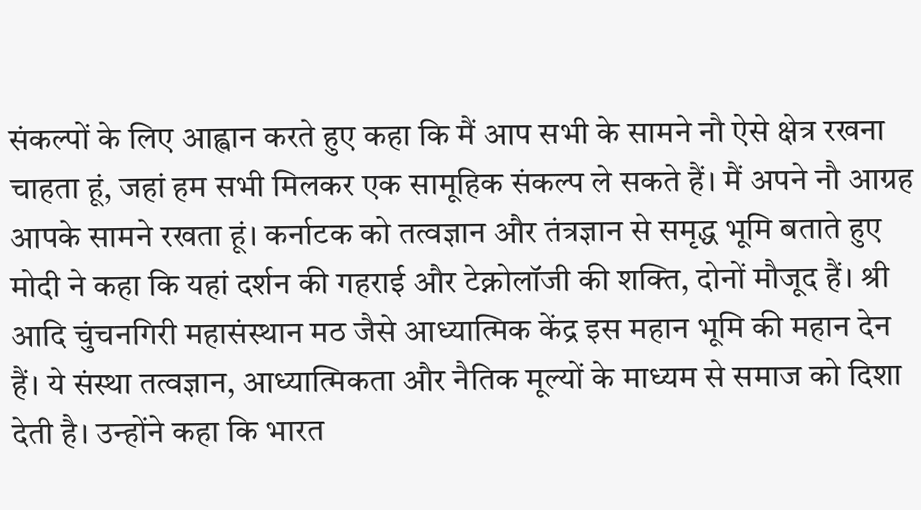संकल्पों के लिए आह्वान करते हुए कहा कि मैं आप सभी के सामने नौ ऐसे क्षेत्र रखना चाहता हूं, जहां हम सभी मिलकर एक सामूहिक संकल्प ले सकते हैं। मैं अपने नौ आग्रह आपके सामने रखता हूं। कर्नाटक को तत्वज्ञान और तंत्रज्ञान से समृद्ध भूमि बताते हुए मोदी ने कहा कि यहां दर्शन की गहराई और टेक्नोलॉजी की शक्ति, दोनों मौजूद हैं। श्री आदि चुंचनगिरी महासंस्थान मठ जैसे आध्यात्मिक केंद्र इस महान भूमि की महान देन हैं। ये संस्था तत्वज्ञान, आध्यात्मिकता और नैतिक मूल्यों के माध्यम से समाज को दिशा देती है। उन्होंने कहा कि भारत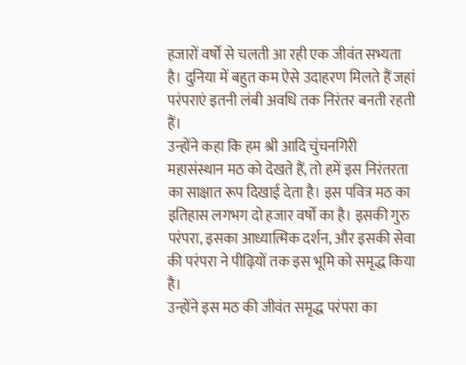हजारों वर्षों से चलती आ रही एक जीवंत सभ्यता है। दुनिया में बहुत कम ऐसे उदाहरण मिलते हैं जहां परंपराएं इतनी लंबी अवधि तक निरंतर बनती रहती हैं।
उन्होंने कहा कि हम श्री आदि चुंचनगिरी महासंस्थान मठ को देखते हैं, तो हमें इस निरंतरता का साक्षात रूप दिखाई देता है। इस पवित्र मठ का इतिहास लगभग दो हजार वर्षों का है। इसकी गुरु परंपरा, इसका आध्यात्मिक दर्शन, और इसकी सेवा की परंपरा ने पीढ़ियों तक इस भूमि को समृद्ध किया है।
उन्होंने इस मठ की जीवंत समृद्ध परंपरा का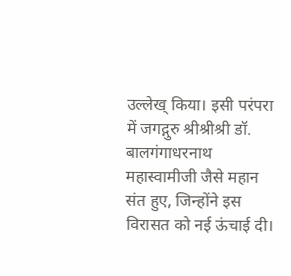उल्लेख् किया। इसी परंपरा में जगद्गुरु श्रीश्रीश्री डॉ. बालगंगाधरनाथ महास्वामीजी जैसे महान संत हुए, जिन्होंने इस विरासत को नई ऊंचाई दी।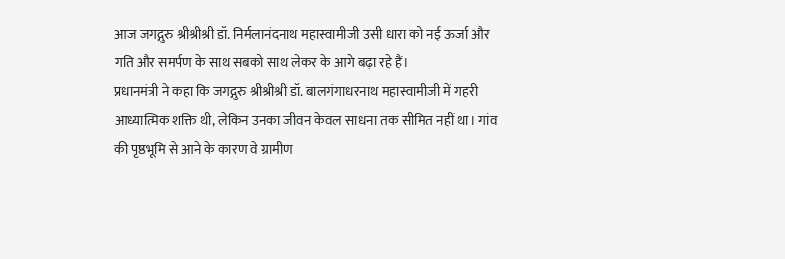आज जगद्गुरु श्रीश्रीश्री डॉ. निर्मलानंदनाथ महास्वामीजी उसी धारा को नई ऊर्जा और गति और समर्पण के साथ सबको साथ लेकर के आगे बढ़ा रहे हैं।
प्रधानमंत्री ने कहा कि जगद्गुरु श्रीश्रीश्री डॉ. बालगंगाधरनाथ महास्वामीजी में गहरी आध्यात्मिक शक्ति थी, लेकिन उनका जीवन केवल साधना तक सीमित नहीं था। गांव की पृष्ठभूमि से आने के कारण वे ग्रामीण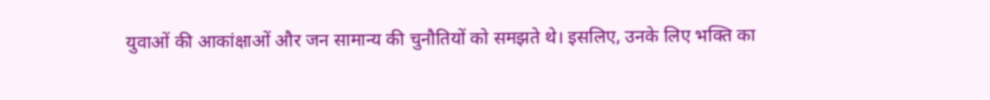युवाओं की आकांक्षाओं और जन सामान्य की चुनौतियों को समझते थे। इसलिए, उनके लिए भक्ति का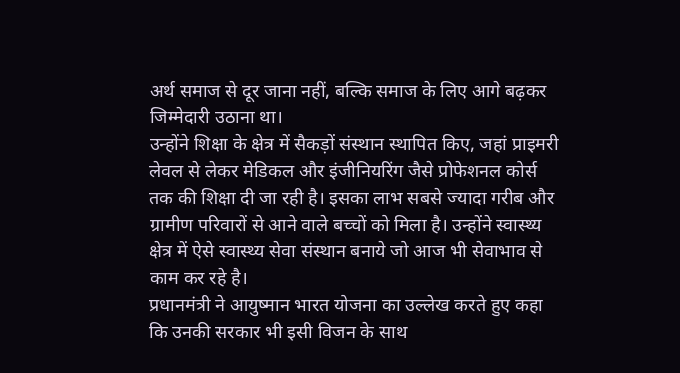अर्थ समाज से दूर जाना नहीं, बल्कि समाज के लिए आगे बढ़कर जिम्मेदारी उठाना था।
उन्होंने शिक्षा के क्षेत्र में सैकड़ों संस्थान स्थापित किए, जहां प्राइमरी लेवल से लेकर मेडिकल और इंजीनियरिंग जैसे प्रोफेशनल कोर्स तक की शिक्षा दी जा रही है। इसका लाभ सबसे ज्यादा गरीब और ग्रामीण परिवारों से आने वाले बच्चों को मिला है। उन्होंने स्वास्थ्य क्षेत्र में ऐसे स्वास्थ्य सेवा संस्थान बनाये जो आज भी सेवाभाव से काम कर रहे है।
प्रधानमंत्री ने आयुष्मान भारत योजना का उल्लेख करते हुए कहा कि उनकी सरकार भी इसी विजन के साथ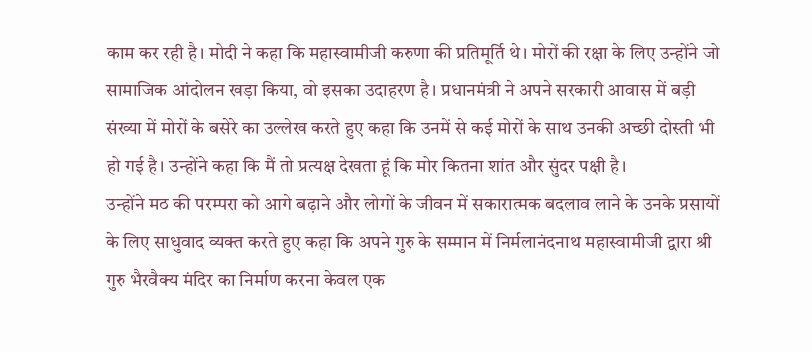काम कर रही है। मोदी ने कहा कि महास्वामीजी करुणा की प्रतिमूर्ति थे। मोरों की रक्षा के लिए उन्होंने जो सामाजिक आंदोलन खड़ा किया, वो इसका उदाहरण है। प्रधानमंत्री ने अपने सरकारी आवास में बड़ी संख्या में मोरों के बसेरे का उल्लेख करते हुए कहा कि उनमें से कई मोरों के साथ उनकी अच्छी दोस्ती भी हो गई है। उन्होंने कहा कि मैं तो प्रत्यक्ष देखता हूं कि मोर कितना शांत और सुंदर पक्षी है।
उन्होंने मठ की परम्परा को आगे बढ़ाने और लोगों के जीवन में सकारात्मक बदलाव लाने के उनके प्रसायों के लिए साधुवाद व्यक्त करते हुए कहा कि अपने गुरु के सम्मान में निर्मलानंदनाथ महास्वामीजी द्वारा श्री गुरु भैरवैक्य मंदिर का निर्माण करना केवल एक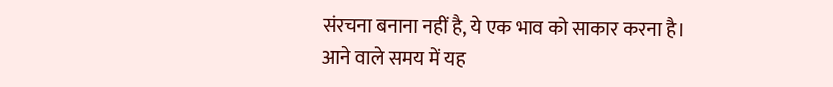संरचना बनाना नहीं है, ये एक भाव को साकार करना है। आने वाले समय में यह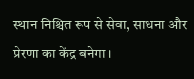स्थान निश्चित रूप से सेवा, साधना और प्रेरणा का केंद्र बनेगा।